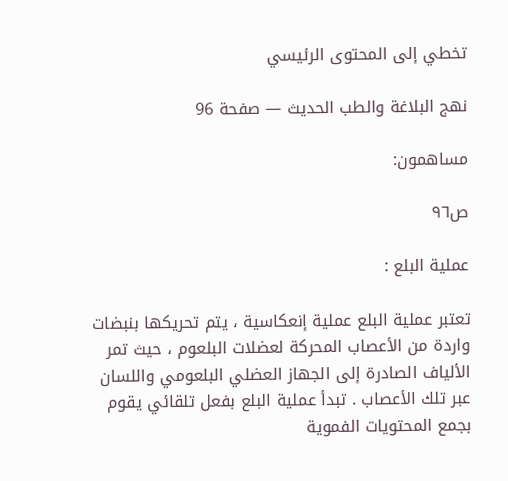تخطي إلى المحتوى الرئيسي

نهج البلاغة والطب الحديث — صفحة 96

مساهمون:

ص٩٦

عملية البلع :

تعتبر عملية البلع عملية إنعكاسية ، يتم تحريكها بنبضات واردة من الأعصاب المحركة لعضلات البلعوم ، حيث تمر الألياف الصادرة إلى الجهاز العضلي البلعومي واللسان عبر تلك الأعصاب . تبدأ عملية البلع بفعل تلقائي يقوم بجمع المحتويات الفموية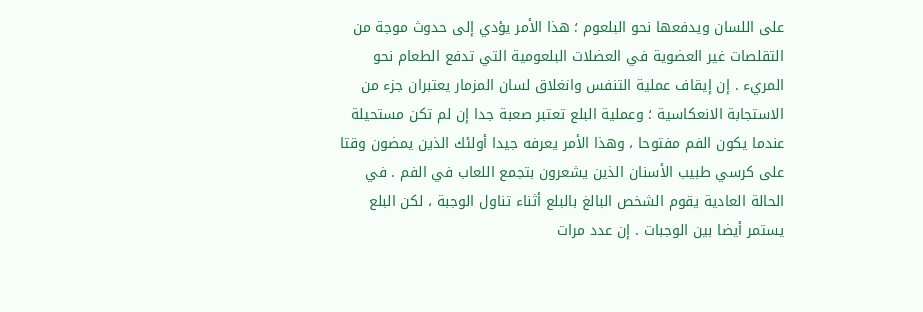على اللسان ويدفعها نحو البلعوم ؛ هذا الأمر يؤدي إلى حدوث موجة من التقلصات غير العضوية في العضلات البلعومية التي تدفع الطعام نحو المريء . إن إيقاف عملية التنفس وانغلاق لسان المزمار يعتبران جزء من الاستجابة الانعكاسية ؛ وعملية البلع تعتبر صعبة جدا إن لم تكن مستحيلة عندما يكون الفم مفتوحا ، وهذا الأمر يعرفه جيدا أولئك الذين يمضون وقتا على كرسي طبيب الأسنان الذين يشعرون بتجمع اللعاب في الفم . في الحالة العادية يقوم الشخص البالغ بالبلع أثناء تناول الوجبة ، لكن البلع يستمر أيضا بين الوجبات . إن عدد مرات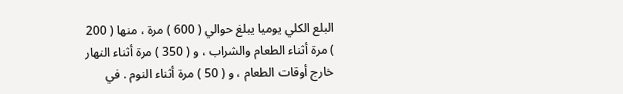البلع الكلي يوميا يبلغ حوالي ( 600 ) مرة ، منها ( 200 ) مرة أثناء الطعام والشراب ، و ( 350 ) مرة أثناء النهار خارج أوقات الطعام ، و ( 50 ) مرة أثناء النوم . في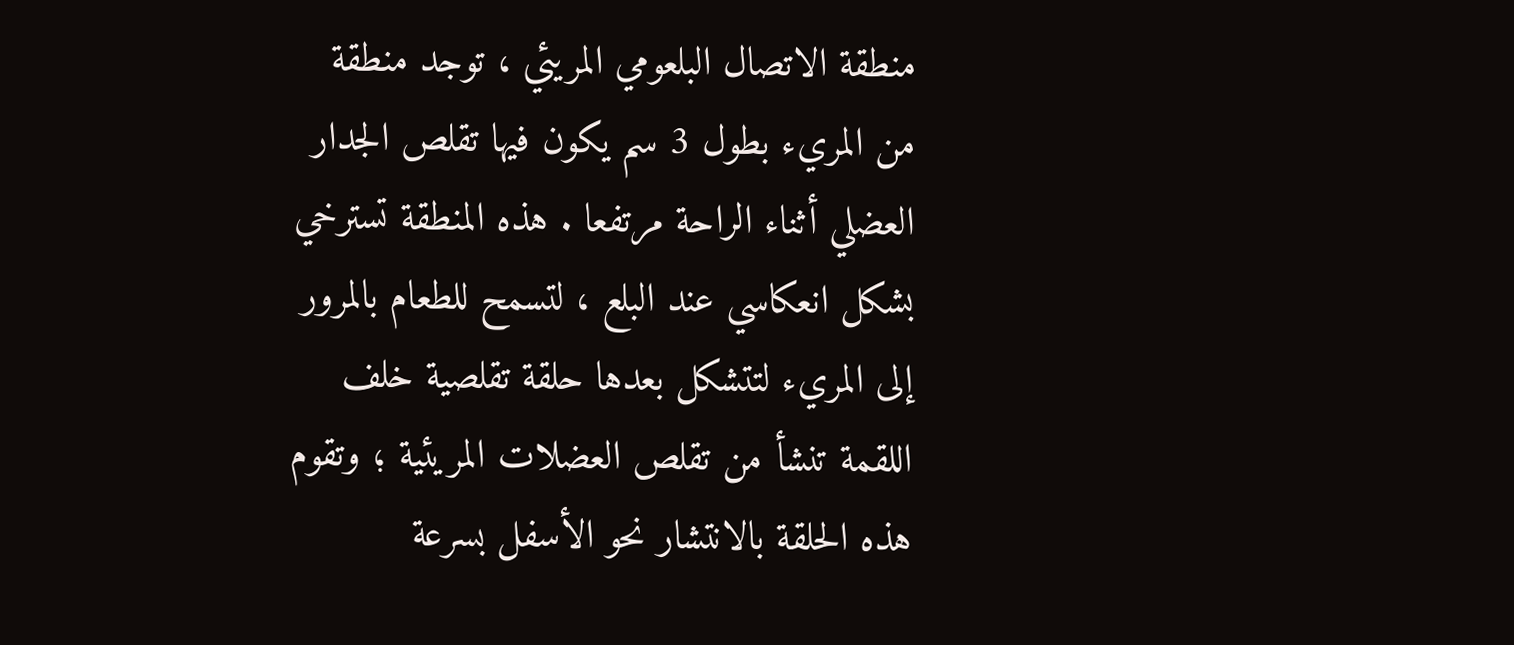منطقة الاتصال البلعومي المريئي ، توجد منطقة من المريء بطول 3 سم يكون فيها تقلص الجدار العضلي أثناء الراحة مرتفعا . هذه المنطقة تسترخي بشكل انعكاسي عند البلع ، لتسمح للطعام بالمرور إلى المريء لتتشكل بعدها حلقة تقلصية خلف اللقمة تنشأ من تقلص العضلات المريئية ؛ وتقوم هذه الحلقة بالانتشار نحو الأسفل بسرعة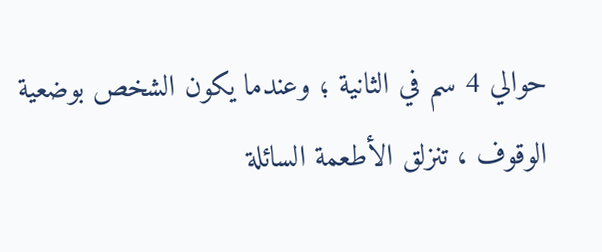حوالي 4 سم في الثانية ؛ وعندما يكون الشخص بوضعية الوقوف ، تنزلق الأطعمة السائلة